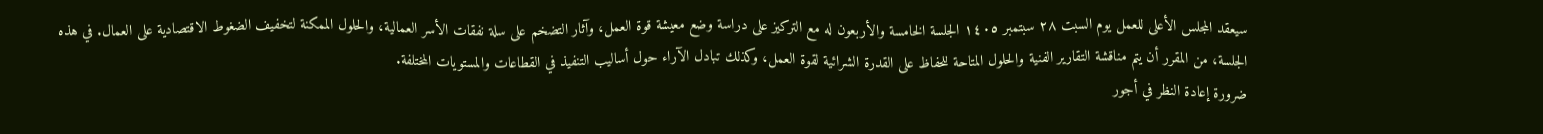سيعقد المجلس الأعلى للعمل يوم السبت ٢٨ سبتمبر ١٤٠٥ الجلسة الخامسة والأربعون له مع التركيز على دراسة وضع معيشة قوة العمل، وآثار التضخم على سلة نفقات الأسر العمالية، والحلول الممكنة لتخفيف الضغوط الاقتصادية على العمال. في هذه الجلسة، من المقرر أن يتم مناقشة التقارير الفنية والحلول المتاحة للحفاظ على القدرة الشرائية لقوة العمل، وكذلك تبادل الآراء حول أساليب التنفيذ في القطاعات والمستويات المختلفة.
ضرورة إعادة النظر في أجور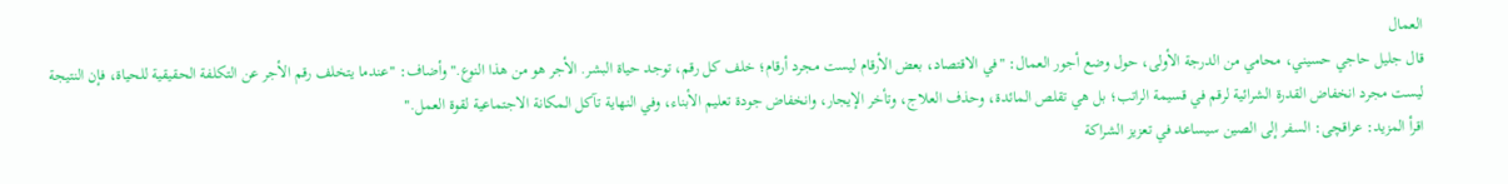العمال
قال جليل حاجي حسيني، محامي من الدرجة الأولى، حول وضع أجور العمال: "في الاقتصاد، بعض الأرقام ليست مجرد أرقام؛ خلف كل رقم، توجد حياة البشر. الأجر هو من هذا النوع." وأضاف: "عندما يتخلف رقم الأجر عن التكلفة الحقيقية للحياة، فإن النتيجة ليست مجرد انخفاض القدرة الشرائية لرقم في قسيمة الراتب؛ بل هي تقلص المائدة، وحذف العلاج، وتأخر الإيجار، وانخفاض جودة تعليم الأبناء، وفي النهاية تآكل المكانة الاجتماعية لقوة العمل."
اقرأ المزيد: عراقچی: السفر إلى الصين سيساعد في تعزيز الشراكة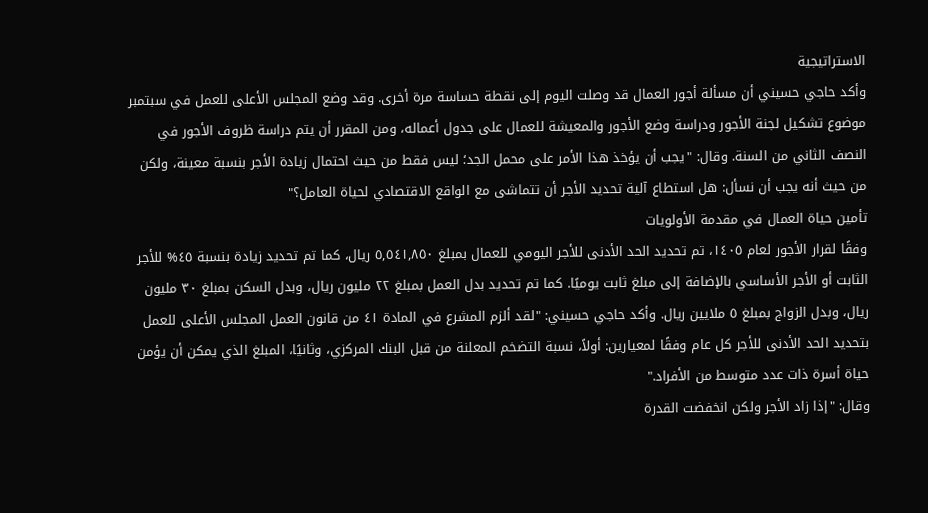الاستراتيجية
وأكد حاجي حسيني أن مسألة أجور العمال قد وصلت اليوم إلى نقطة حساسة مرة أخرى. وقد وضع المجلس الأعلى للعمل في سبتمبر موضوع تشكيل لجنة الأجور ودراسة وضع الأجور والمعيشة للعمال على جدول أعماله، ومن المقرر أن يتم دراسة ظروف الأجور في النصف الثاني من السنة. وقال: "يجب أن يؤخذ هذا الأمر على محمل الجد؛ ليس فقط من حيث احتمال زيادة الأجر بنسبة معينة، ولكن من حيث أنه يجب أن نسأل: هل استطاع آلية تحديد الأجر أن تتماشى مع الواقع الاقتصادي لحياة العامل؟"
تأمين حياة العمال في مقدمة الأولويات
وفقًا لقرار الأجور لعام ١٤٠٥، تم تحديد الحد الأدنى للأجر اليومي للعمال بمبلغ ٥,٥٤١,٨٥٠ ريال، كما تم تحديد زيادة بنسبة ٤٥% للأجر الثابت أو الأجر الأساسي بالإضافة إلى مبلغ ثابت يوميًا. كما تم تحديد بدل العمل بمبلغ ٢٢ مليون ريال، وبدل السكن بمبلغ ٣٠ مليون ريال، وبدل الزواج بمبلغ ٥ ملايين ريال. وأكد حاجي حسيني: "لقد ألزم المشرع في المادة ٤١ من قانون العمل المجلس الأعلى للعمل بتحديد الحد الأدنى للأجر كل عام وفقًا لمعيارين: أولاً، نسبة التضخم المعلنة من قبل البنك المركزي، وثانيًا، المبلغ الذي يمكن أن يؤمن حياة أسرة ذات عدد متوسط من الأفراد."
وقال: "إذا زاد الأجر ولكن انخفضت القدرة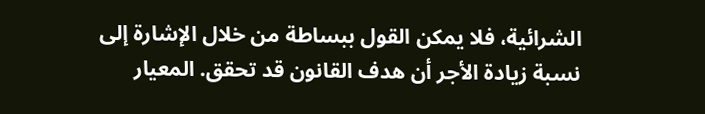الشرائية، فلا يمكن القول ببساطة من خلال الإشارة إلى نسبة زيادة الأجر أن هدف القانون قد تحقق. المعيار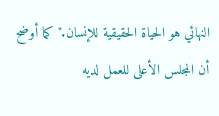النهائي هو الحياة الحقيقية للإنسان." كما أوضح أن المجلس الأعلى للعمل لديه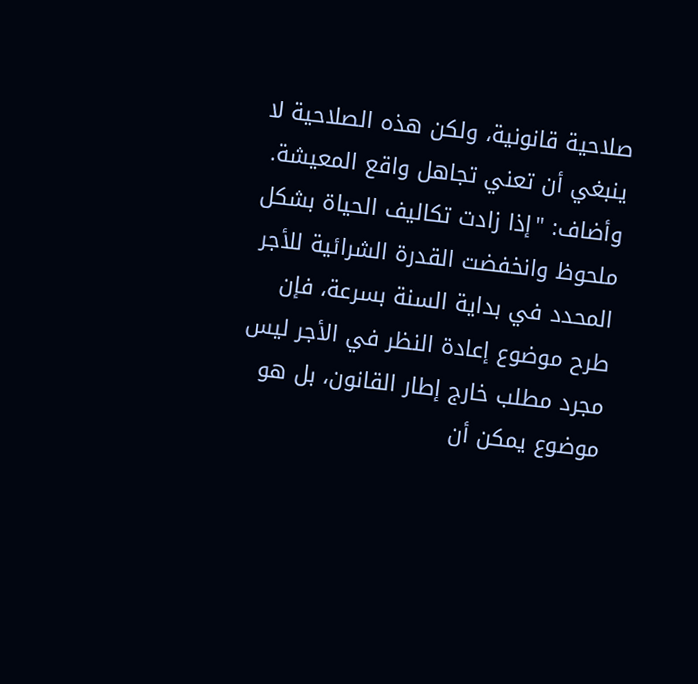صلاحية قانونية، ولكن هذه الصلاحية لا ينبغي أن تعني تجاهل واقع المعيشة. وأضاف: "إذا زادت تكاليف الحياة بشكل ملحوظ وانخفضت القدرة الشرائية للأجر المحدد في بداية السنة بسرعة، فإن طرح موضوع إعادة النظر في الأجر ليس مجرد مطلب خارج إطار القانون، بل هو موضوع يمكن أن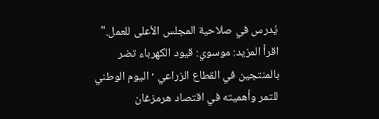يُدرس في صلاحية المجلس الأعلى للعمل."
اقرأ المزيد: موسوي: قيود الكهرباء تضر بالمنتجين في القطاع الزراعي · اليوم الوطني للتمر وأهميته في اقتصاد هرمزغان